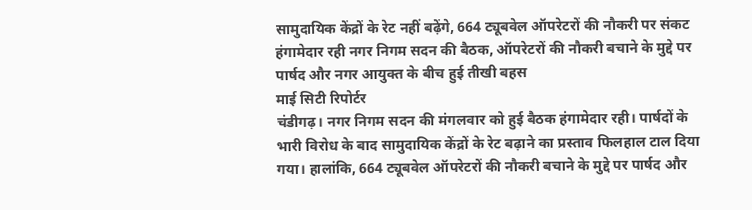सामुदायिक केंद्रों के रेट नहीं बढ़ेंगे, 664 ट्यूबवेल ऑपरेटरों की नौकरी पर संकट
हंगामेदार रही नगर निगम सदन की बैठक, ऑपरेटरों की नौकरी बचाने के मुद्दे पर पार्षद और नगर आयुक्त के बीच हुई तीखी बहस
माई सिटी रिपोर्टर
चंडीगढ़। नगर निगम सदन की मंगलवार को हुई बैठक हंगामेदार रही। पार्षदों के भारी विरोध के बाद सामुदायिक केंद्रों के रेट बढ़ाने का प्रस्ताव फिलहाल टाल दिया गया। हालांकि, 664 ट्यूबवेल ऑपरेटरों की नौकरी बचाने के मुद्दे पर पार्षद और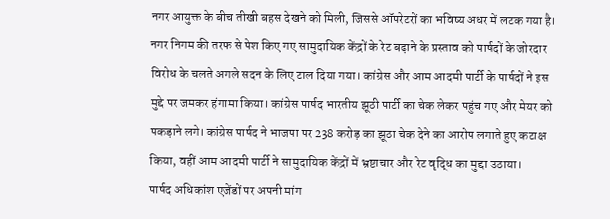नगर आयुक्त के बीच तीखी बहस देखने को मिली, जिससे ऑपरेटरों का भविष्य अधर में लटक गया है।
नगर निगम की तरफ से पेश किए गए सामुदायिक केंद्रों के रेट बढ़ाने के प्रस्ताव को पार्षदों के जोरदार विरोध के चलते अगले सदन के लिए टाल दिया गया। कांग्रेस और आम आदमी पार्टी के पार्षदों ने इस मुद्दे पर जमकर हंगामा किया। कांग्रेस पार्षद भारतीय झूठी पार्टी का चेक लेकर पहुंच गए और मेयर को पकड़ाने लगे। कांग्रेस पार्षद ने भाजपा पर 238 करोड़ का झूठा चेक देने का आरोप लगाते हुए कटाक्ष किया, वहीं आम आदमी पार्टी ने सामुदायिक केंद्रों में भ्रष्टाचार और रेट वृद्धि का मुद्दा उठाया।
पार्षद अधिकांश एजेंडों पर अपनी मांग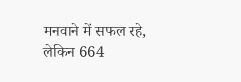मनवाने में सफल रहे, लेकिन 664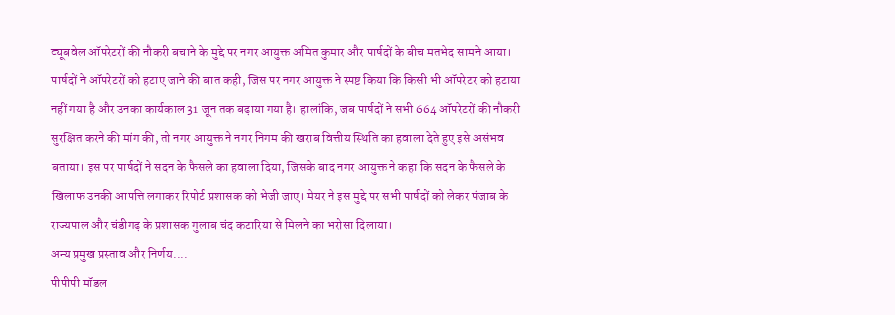ट्यूबवेल ऑपरेटरों की नौकरी बचाने के मुद्दे पर नगर आयुक्त अमित कुमार और पार्षदों के बीच मतभेद सामने आया। पार्षदों ने ऑपरेटरों को हटाए जाने की बात कही, जिस पर नगर आयुक्त ने स्पष्ट किया कि किसी भी ऑपरेटर को हटाया नहीं गया है और उनका कार्यकाल 31 जून तक बढ़ाया गया है। हालांकि, जब पार्षदों ने सभी 664 ऑपरेटरों की नौकरी सुरक्षित करने की मांग की, तो नगर आयुक्त ने नगर निगम की खराब वित्तीय स्थिति का हवाला देते हुए इसे असंभव बताया। इस पर पार्षदों ने सदन के फैसले का हवाला दिया, जिसके बाद नगर आयुक्त ने कहा कि सदन के फैसले के खिलाफ उनकी आपत्ति लगाकर रिपोर्ट प्रशासक को भेजी जाए। मेयर ने इस मुद्दे पर सभी पार्षदों को लेकर पंजाब के राज्यपाल और चंडीगढ़ के प्रशासक गुलाब चंद कटारिया से मिलने का भरोसा दिलाया।
अन्य प्रमुख प्रस्ताव और निर्णय....
पीपीपी मॉडल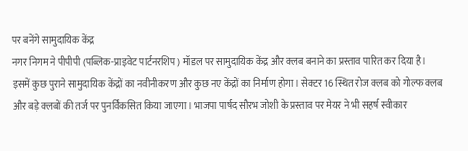पर बनेंगे सामुदायिक केंद्र
नगर निगम ने पीपीपी (पब्लिक-प्राइवेट पार्टनरशिप) मॉडल पर सामुदायिक केंद्र और क्लब बनाने का प्रस्ताव पारित कर दिया है। इसमें कुछ पुराने सामुदायिक केंद्रों का नवीनीकरण और कुछ नए केंद्रों का निर्माण होगा। सेक्टर 16 स्थित रोज क्लब को गोल्फ क्लब और बड़े क्लबों की तर्ज पर पुनर्विकसित किया जाएगा। भाजपा पार्षद सौरभ जोशी के प्रस्ताव पर मेयर ने भी सहर्ष स्वीकार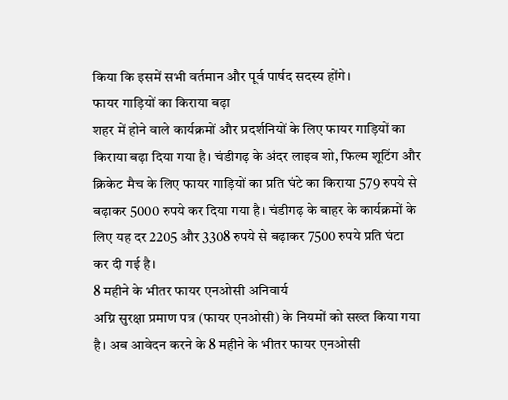किया कि इसमें सभी वर्तमान और पूर्व पार्षद सदस्य होंगे।
फायर गाड़ियों का किराया बढ़ा
शहर में होने वाले कार्यक्रमों और प्रदर्शनियों के लिए फायर गाड़ियों का किराया बढ़ा दिया गया है। चंडीगढ़ के अंदर लाइव शो, फिल्म शूटिंग और क्रिकेट मैच के लिए फायर गाड़ियों का प्रति घंटे का किराया 579 रुपये से बढ़ाकर 5000 रुपये कर दिया गया है। चंडीगढ़ के बाहर के कार्यक्रमों के लिए यह दर 2205 और 3308 रुपये से बढ़ाकर 7500 रुपये प्रति घंटा कर दी गई है।
8 महीने के भीतर फायर एनओसी अनिवार्य
अग्नि सुरक्षा प्रमाण पत्र (फायर एनओसी) के नियमों को सख्त किया गया है। अब आवेदन करने के 8 महीने के भीतर फायर एनओसी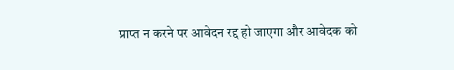प्राप्त न करने पर आवेदन रद्द हो जाएगा और आवेदक को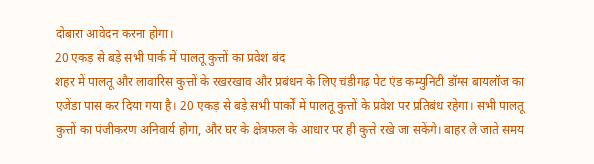दोबारा आवेदन करना होगा।
20 एकड़ से बड़े सभी पार्क में पालतू कुत्तों का प्रवेश बंद
शहर में पालतू और लावारिस कुत्तों के रखरखाव और प्रबंधन के लिए चंडीगढ़ पेट एंड कम्युनिटी डॉग्स बायलॉज का एजेंडा पास कर दिया गया है। 20 एकड़ से बड़े सभी पार्कों में पालतू कुत्तों के प्रवेश पर प्रतिबंध रहेगा। सभी पालतू कुत्तों का पंजीकरण अनिवार्य होगा, और घर के क्षेत्रफल के आधार पर ही कुत्ते रखे जा सकेंगे। बाहर ले जाते समय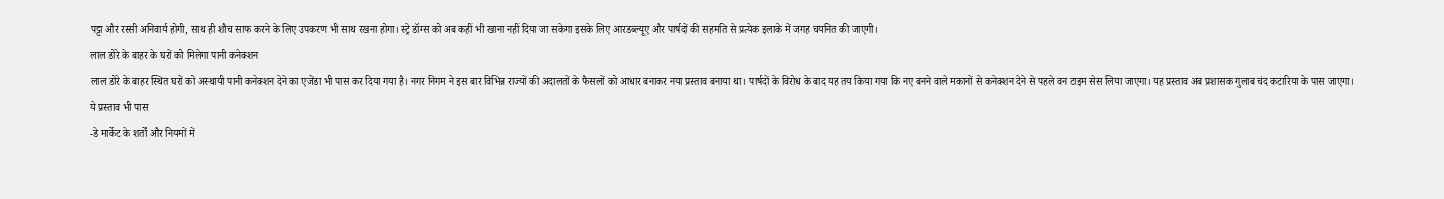पट्टा और रस्सी अनिवार्य होगी, साथ ही शौच साफ करने के लिए उपकरण भी साथ रखना होगा। स्ट्रे डॉग्स को अब कहीं भी खाना नहीं दिया जा सकेगा इसके लिए आरडब्ल्यूए और पार्षदों की सहमति से प्रत्येक इलाके में जगह चयनित की जाएगी।
लाल डोरे के बाहर के घरों को मिलेगा पानी कनेक्शन
लाल डोरे के बाहर स्थित घरों को अस्थायी पानी कनेक्शन देने का एजेंडा भी पास कर दिया गया है। नगर निगम ने इस बार विभिन्न राज्यों की अदालतों के फैसलों को आधार बनाकर नया प्रस्ताव बनाया था। पार्षदों के विरोध के बाद यह तय किया गया कि नए बनने वाले मकानों से कनेक्शन देने से पहले वन टाइम सेस लिया जाएगा। यह प्रस्ताव अब प्रशासक गुलाब चंद कटारिया के पास जाएगा।
ये प्रस्ताव भी पास
-डे मार्केट के शर्तों और नियमों में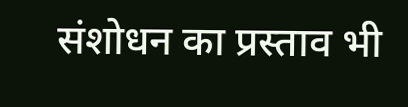संशोधन का प्रस्ताव भी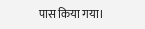पास किया गया।